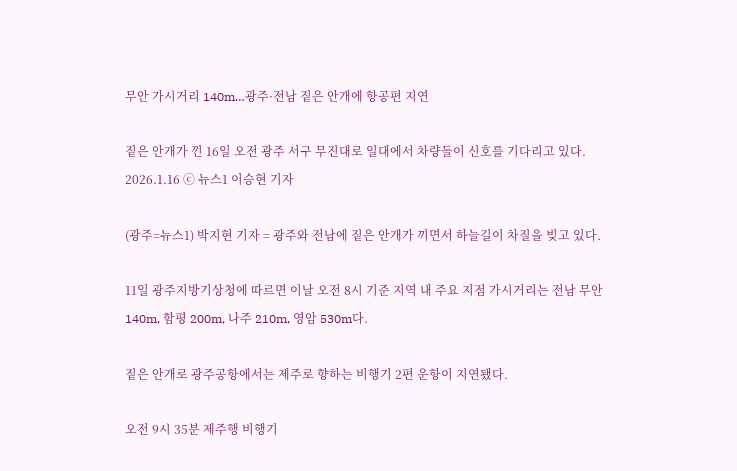무안 가시거리 140m…광주·전남 짙은 안개에 항공편 지연

짙은 안개가 낀 16일 오전 광주 서구 무진대로 일대에서 차량들이 신호를 기다리고 있다. 2026.1.16 ⓒ 뉴스1 이승현 기자

(광주=뉴스1) 박지현 기자 = 광주와 전남에 짙은 안개가 끼면서 하늘길이 차질을 빚고 있다.

11일 광주지방기상청에 따르면 이날 오전 8시 기준 지역 내 주요 지점 가시거리는 전남 무안 140m, 함평 200m, 나주 210m, 영암 530m다.

짙은 안개로 광주공항에서는 제주로 향하는 비행기 2편 운항이 지연됐다.

오전 9시 35분 제주행 비행기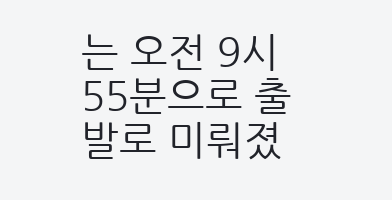는 오전 9시 55분으로 출발로 미뤄졌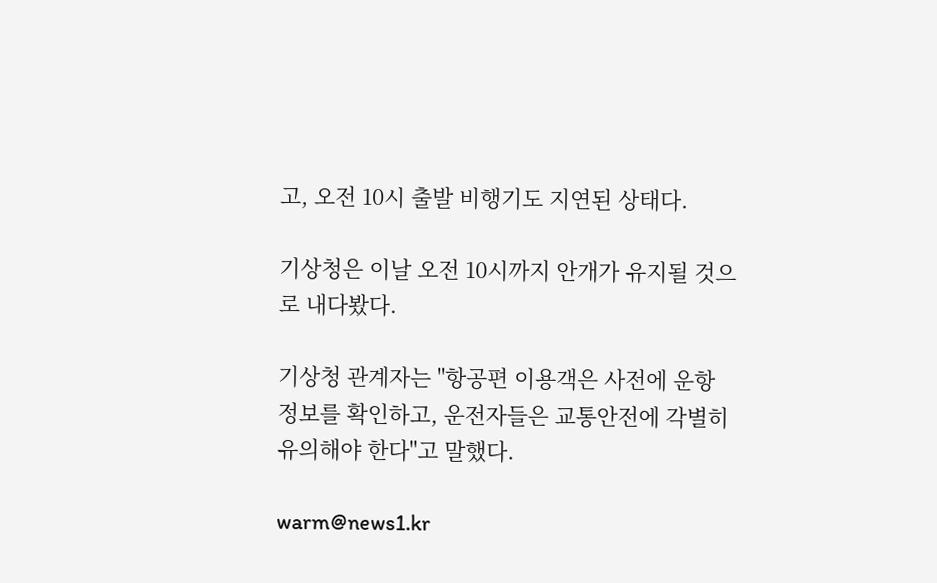고, 오전 10시 출발 비행기도 지연된 상태다.

기상청은 이날 오전 10시까지 안개가 유지될 것으로 내다봤다.

기상청 관계자는 "항공편 이용객은 사전에 운항 정보를 확인하고, 운전자들은 교통안전에 각별히 유의해야 한다"고 말했다.

warm@news1.kr